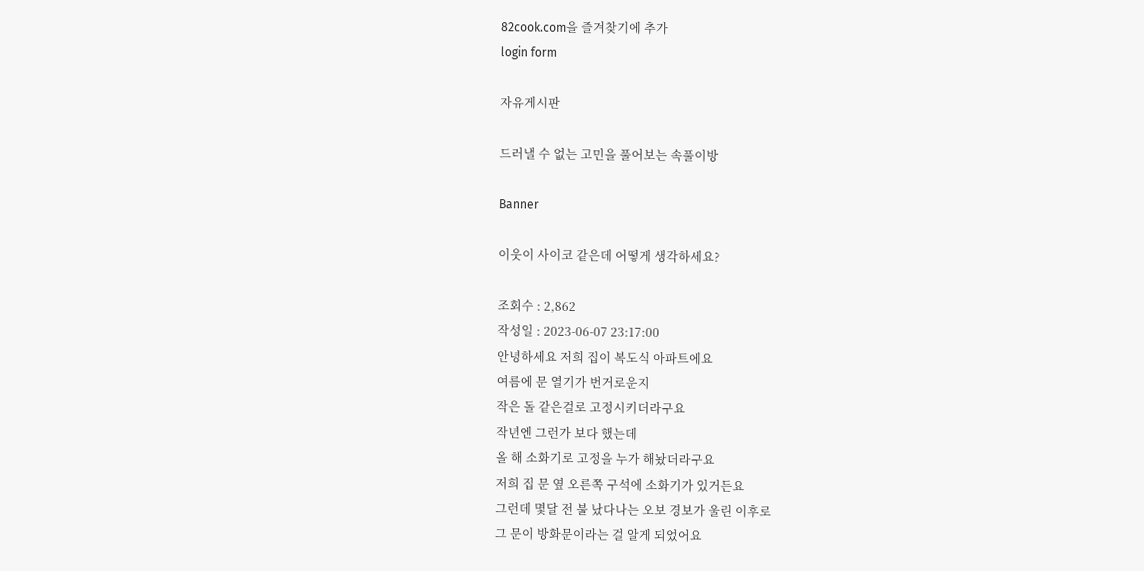82cook.com을 즐겨찾기에 추가
login form

자유게시판

드러낼 수 없는 고민을 풀어보는 속풀이방

Banner

이웃이 사이코 같은데 어떻게 생각하세요?

조회수 : 2,862
작성일 : 2023-06-07 23:17:00
안녕하세요 저희 집이 복도식 아파트에요
여름에 문 열기가 번거로운지
작은 돌 같은걸로 고정시키더라구요
작년엔 그런가 보다 했는데
올 해 소화기로 고정을 누가 해놨더라구요
저희 집 문 옆 오른쪽 구석에 소화기가 있거든요
그런데 몇달 전 불 났다나는 오보 경보가 울린 이후로
그 문이 방화문이라는 걸 알게 되었어요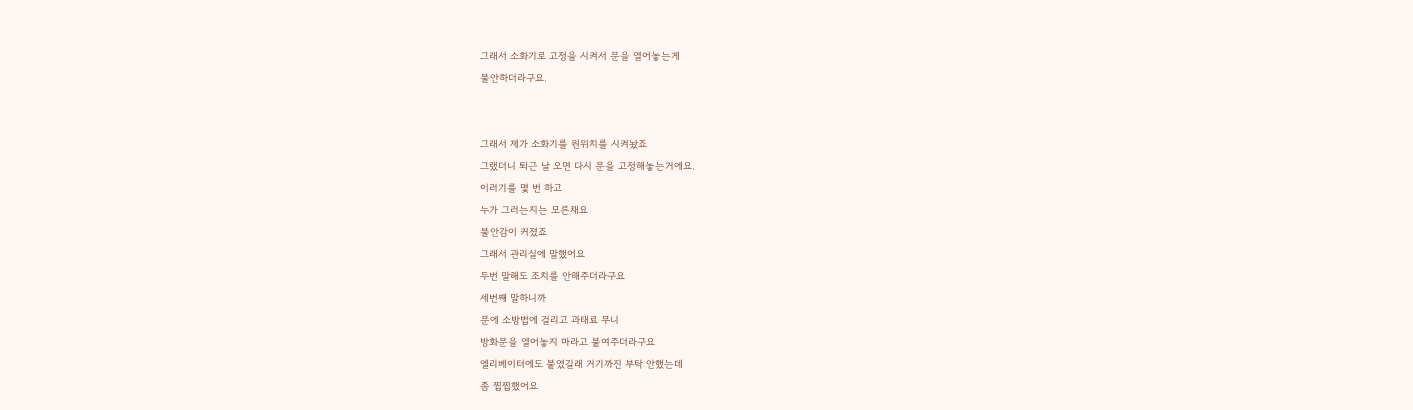그래서 소화기로 고정을 시켜서 문을 열어놓는게
불안하더라구요.


그래서 제가 소화기를 원위치를 시켜놨죠
그랬더니 퇴근 날 오면 다시 문을 고정해놓는거에요.
이러기를 몇 번 하고
누가 그러는지는 모른채요
불안감이 커졌죠
그래서 관리실에 말했어요
두번 말해도 조치를 안해주더라구요
세번째 말하니까
문에 소방법에 걸리고 과태료 무니
방화문을 열어놓지 마라고 붙여주더라구요
엘리베이터에도 붙였길래 거기까진 부탁 안했는데
좀 찝찝했어요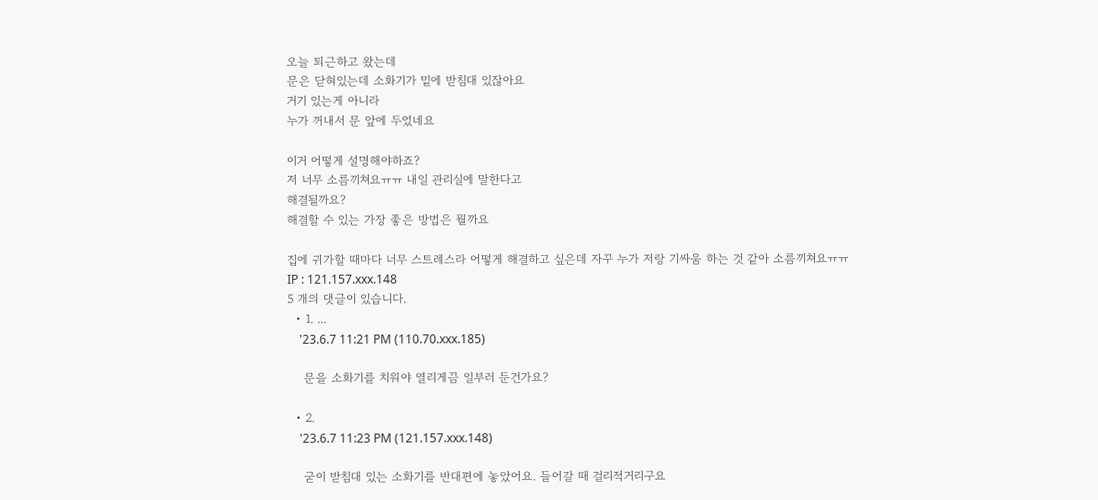오늘 퇴근하고 왔는데
문은 닫혀있는데 소화기가 밑에 받침대 있잖아요
거기 있는게 아니라
누가 꺼내서 문 앞에 두었네요

이거 어떻게 설명해야하죠?
저 너무 소름끼쳐요ㅠㅠ 내일 관리실에 말한다고
해결될까요?
해결할 수 있는 가장 좋은 방법은 뭘까요

집에 귀가할 때마다 너무 스트레스라 어떻게 해결하고 싶은데 자꾸 누가 저랑 기싸움 하는 것 같아 소름끼쳐요ㅠㅠ
IP : 121.157.xxx.148
5 개의 댓글이 있습니다.
  • 1. ...
    '23.6.7 11:21 PM (110.70.xxx.185)

    문을 소화기를 치워야 열리게끔 일부러 둔건가요?

  • 2.
    '23.6.7 11:23 PM (121.157.xxx.148)

    굳이 받침대 있는 소화기를 반대편에 놓았어요. 들어갈 때 걸리적거리구요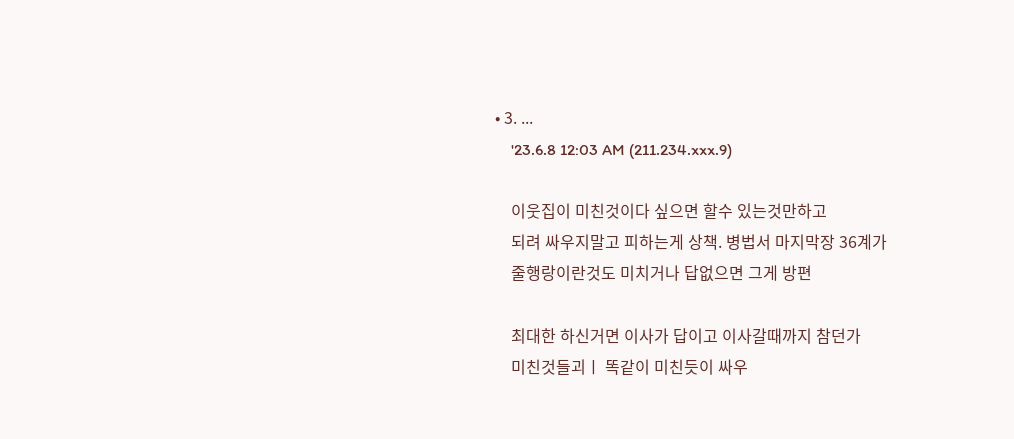• 3. ...
    '23.6.8 12:03 AM (211.234.xxx.9)

    이웃집이 미친것이다 싶으면 할수 있는것만하고
    되려 싸우지말고 피하는게 상책. 병법서 마지막장 36계가
    줄행랑이란것도 미치거나 답없으면 그게 방편

    최대한 하신거면 이사가 답이고 이사갈때까지 참던가
    미친것들괴ㅣ 똑같이 미친듯이 싸우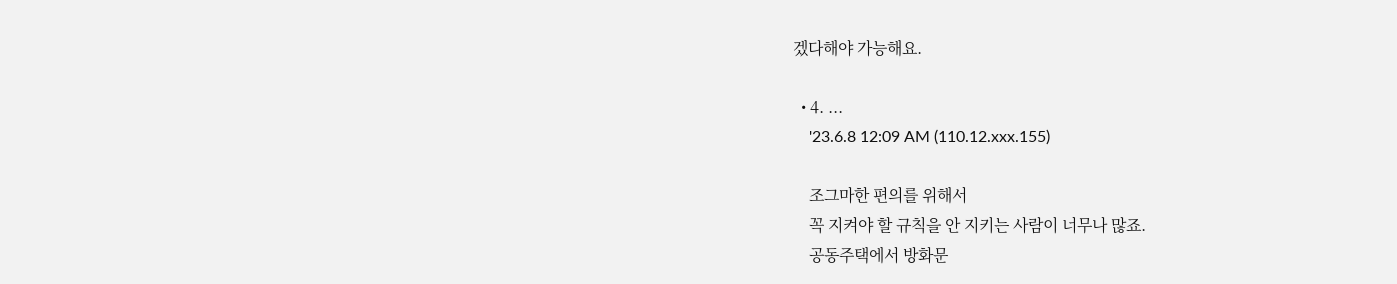겠다해야 가능해요.

  • 4. ...
    '23.6.8 12:09 AM (110.12.xxx.155)

    조그마한 편의를 위해서
    꼭 지켜야 할 규칙을 안 지키는 사람이 너무나 많죠.
    공동주택에서 방화문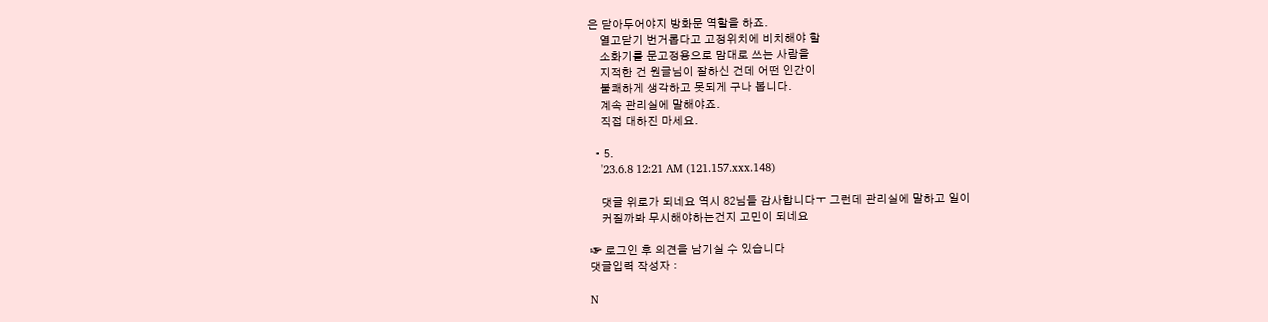은 닫아두어야지 방화문 역할을 하죠.
    열고닫기 번거롭다고 고정위치에 비치해야 할
    소화기를 문고정용으로 맘대로 쓰는 사람을
    지적한 건 원글님이 잘하신 건데 어떤 인간이
    불쾌하게 생각하고 못되게 구나 봅니다.
    계속 관리실에 말해야죠.
    직접 대하진 마세요.

  • 5.
    '23.6.8 12:21 AM (121.157.xxx.148)

    댓글 위로가 되네요 역시 82님들 감사합니다ㅜ 그런데 관리실에 말하고 일이
    커질까봐 무시해야하는건지 고민이 되네요

☞ 로그인 후 의견을 남기실 수 있습니다
댓글입력 작성자 :

N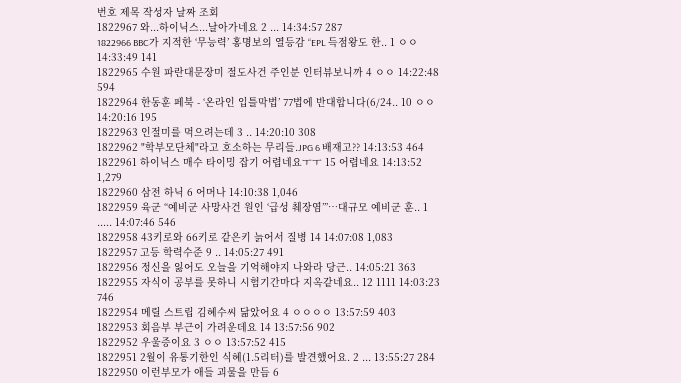번호 제목 작성자 날짜 조회
1822967 와...하이닉스...날아가네요 2 ... 14:34:57 287
1822966 BBC가 지적한 ‘무능력’ 홍명보의 열등감 “EPL 득점왕도 한.. 1 ㅇㅇ 14:33:49 141
1822965 수원 파란대문장미 절도사건 주인분 인터뷰보니까 4 ㅇㅇ 14:22:48 594
1822964 한동훈 페북 - ‘온라인 입틀막법’ 77법에 반대합니다(6/24.. 10 ㅇㅇ 14:20:16 195
1822963 인절미를 먹으려는데 3 .. 14:20:10 308
1822962 "학부모단체"라고 호소하는 무리들.JPG 6 배재고?? 14:13:53 464
1822961 하이닉스 매수 타이밍 잡기 어렵네요ㅜㅜ 15 어렵네요 14:13:52 1,279
1822960 삼전 하닉 6 어머나 14:10:38 1,046
1822959 육군 “예비군 사망사건 원인 ‘급성 췌장염’”…대규모 예비군 훈.. 1 ..... 14:07:46 546
1822958 43키로와 66키로 같은키 늙어서 질병 14 14:07:08 1,083
1822957 고등 학력수준 9 .. 14:05:27 491
1822956 정신을 잃어도 오늘을 기억해야지 나와라 당근.. 14:05:21 363
1822955 자식이 공부를 못하니 시험기간마다 지옥같네요.. 12 1111 14:03:23 746
1822954 메릴 스트립 김혜수씨 닮았어요 4 ㅇㅇㅇㅇ 13:57:59 403
1822953 회음부 부근이 가려운데요 14 13:57:56 902
1822952 우울증이요 3 ㅇㅇ 13:57:52 415
1822951 2월이 유통기한인 식혜(1.5리터)를 발견했어요. 2 ... 13:55:27 284
1822950 이런부모가 애들 괴물을 만듬 6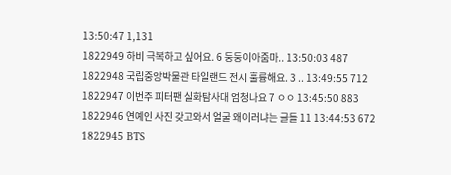13:50:47 1,131
1822949 하비 극복하고 싶어요. 6 둥둥이아줌마.. 13:50:03 487
1822948 국립중앙박물관 타일랜드 전시 훌륭해요. 3 .. 13:49:55 712
1822947 이번주 피터팬 실화탐사대 엄청나요 7 ㅇㅇ 13:45:50 883
1822946 연예인 사진 갖고와서 얼굴 왜이러냐는 글들 11 13:44:53 672
1822945 BTS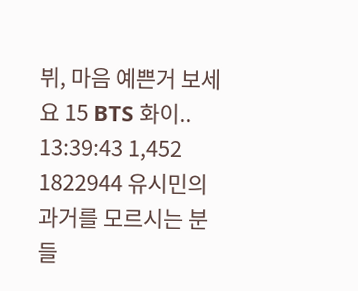뷔, 마음 예쁜거 보세요 15 BTS 화이.. 13:39:43 1,452
1822944 유시민의 과거를 모르시는 분들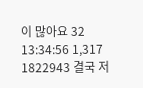이 많아요 32 13:34:56 1,317
1822943 결국 저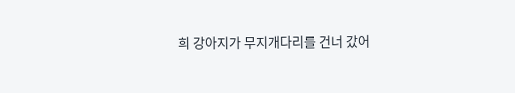희 강아지가 무지개다리를 건너 갔어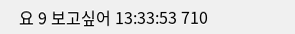요 9 보고싶어 13:33:53 710